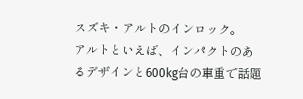スズキ・アルトのインロック。
アルトといえば、インパクトのあるデザインと600kg台の車重で話題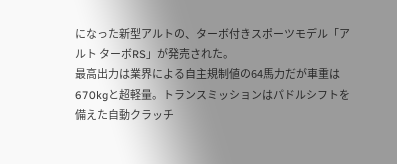になった新型アルトの、ターボ付きスポーツモデル「アルト ターボRS」が発売された。
最高出力は業界による自主規制値の64馬力だが車重は670kgと超軽量。トランスミッションはパドルシフトを備えた自動クラッチ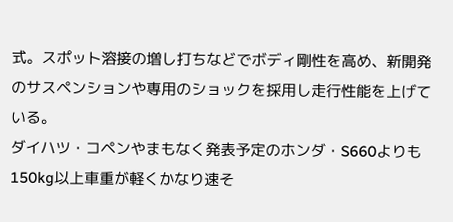式。スポット溶接の増し打ちなどでボディ剛性を高め、新開発のサスペンションや専用のショックを採用し走行性能を上げている。
ダイハツ・コペンやまもなく発表予定のホンダ・S660よりも150kg以上車重が軽くかなり速そ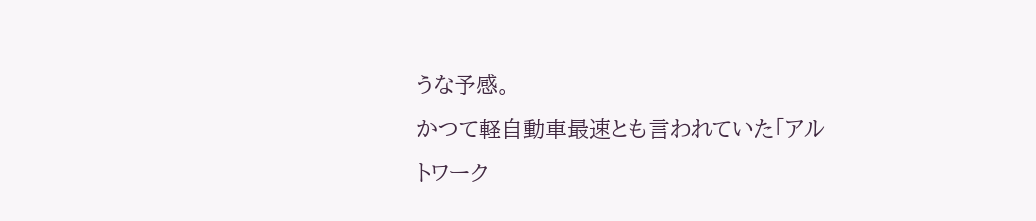うな予感。
かつて軽自動車最速とも言われていた「アルトワーク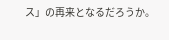ス」の再来となるだろうか。